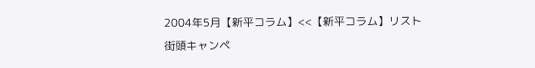2004年5月【新平コラム】<<【新平コラム】リスト
街頭キャンペ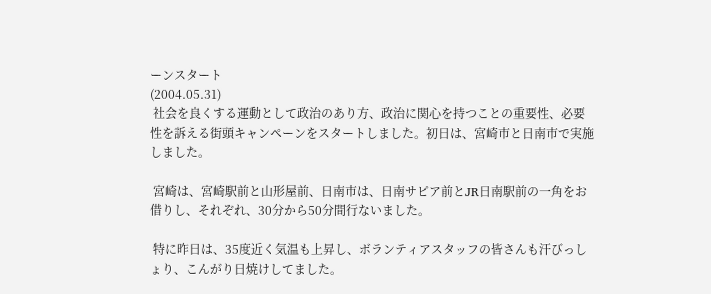ーンスタート
(2004.05.31)
 社会を良くする運動として政治のあり方、政治に関心を持つことの重要性、必要性を訴える街頭キャンペーンをスタートしました。初日は、宮崎市と日南市で実施しました。

 宮崎は、宮崎駅前と山形屋前、日南市は、日南サピア前とJR日南駅前の一角をお借りし、それぞれ、30分から50分間行ないました。

 特に昨日は、35度近く気温も上昇し、ボランティアスタッフの皆さんも汗びっしょり、こんがり日焼けしてました。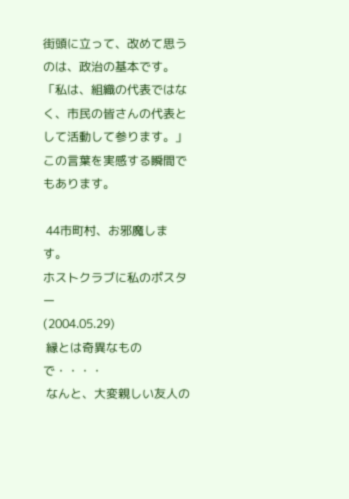街頭に立って、改めて思うのは、政治の基本です。「私は、組織の代表ではなく、市民の皆さんの代表として活動して参ります。」この言葉を実感する瞬間でもあります。

 44市町村、お邪魔します。
ホストクラブに私のポスター
(2004.05.29)
 縁とは奇異なもので・・・・
 なんと、大変親しい友人の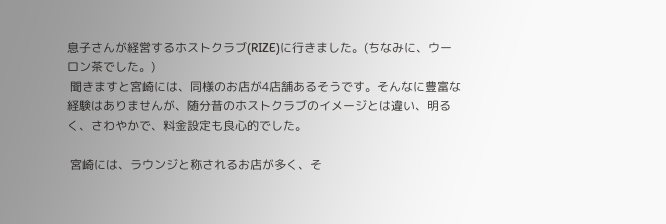息子さんが経営するホストクラブ(RIZE)に行きました。(ちなみに、ウーロン茶でした。)
 聞きますと宮崎には、同様のお店が4店舗あるそうです。そんなに豊富な経験はありませんが、随分昔のホストクラブのイメージとは違い、明るく、さわやかで、料金設定も良心的でした。

 宮崎には、ラウンジと称されるお店が多く、そ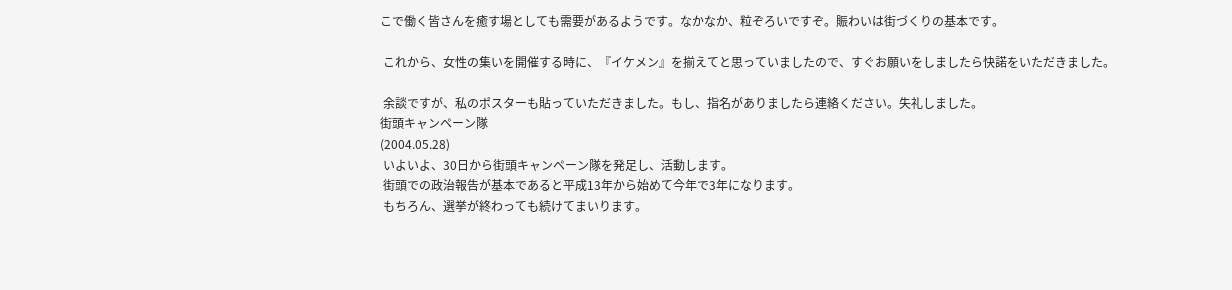こで働く皆さんを癒す場としても需要があるようです。なかなか、粒ぞろいですぞ。賑わいは街づくりの基本です。

 これから、女性の集いを開催する時に、『イケメン』を揃えてと思っていましたので、すぐお願いをしましたら快諾をいただきました。

 余談ですが、私のポスターも貼っていただきました。もし、指名がありましたら連絡ください。失礼しました。
街頭キャンペーン隊
(2004.05.28)
 いよいよ、30日から街頭キャンペーン隊を発足し、活動します。
 街頭での政治報告が基本であると平成13年から始めて今年で3年になります。
 もちろん、選挙が終わっても続けてまいります。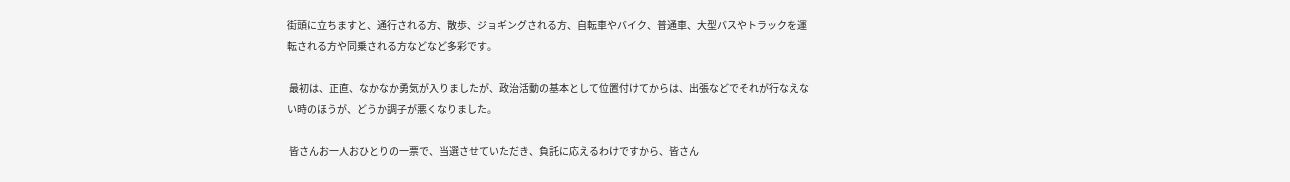街頭に立ちますと、通行される方、散歩、ジョギングされる方、自転車やバイク、普通車、大型バスやトラックを運転される方や同乗される方などなど多彩です。

 最初は、正直、なかなか勇気が入りましたが、政治活動の基本として位置付けてからは、出張などでそれが行なえない時のほうが、どうか調子が悪くなりました。

 皆さんお一人おひとりの一票で、当選させていただき、負託に応えるわけですから、皆さん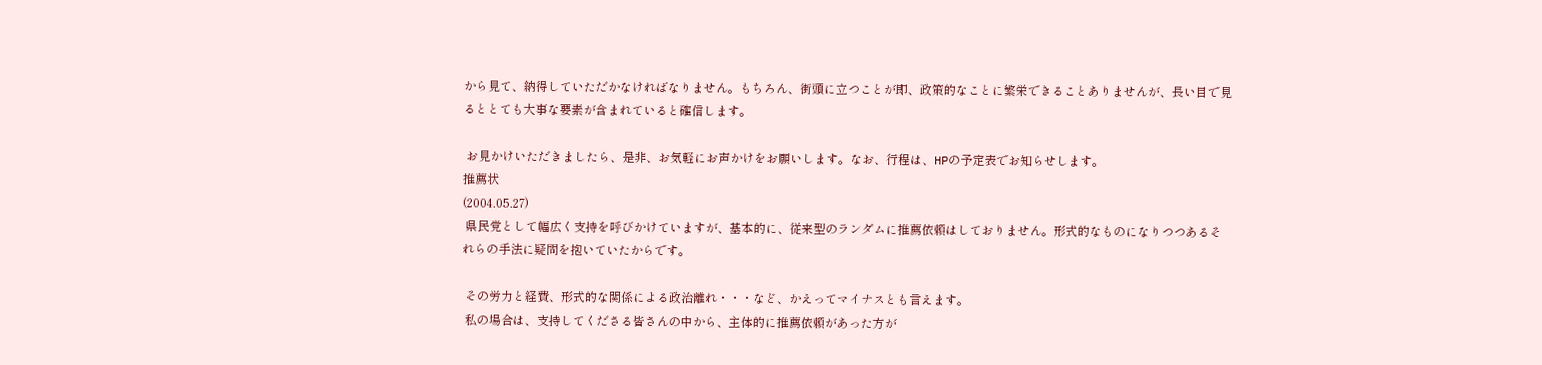から見て、納得していただかなければなりません。もちろん、街頭に立つことが即、政策的なことに繁栄できることありませんが、長い目で見るととても大事な要素が含まれていると確信します。

 お見かけいただきましたら、是非、お気軽にお声かけをお願いします。なお、行程は、HPの予定表でお知らせします。
推薦状
(2004.05.27)
 県民党として幅広く支持を呼びかけていますが、基本的に、従来型のランダムに推薦依頼はしておりません。形式的なものになりつつあるそれらの手法に疑問を抱いていたからです。

 その労力と経費、形式的な関係による政治離れ・・・など、かえってマイナスとも言えます。
 私の場合は、支持してくださる皆さんの中から、主体的に推薦依頼があった方が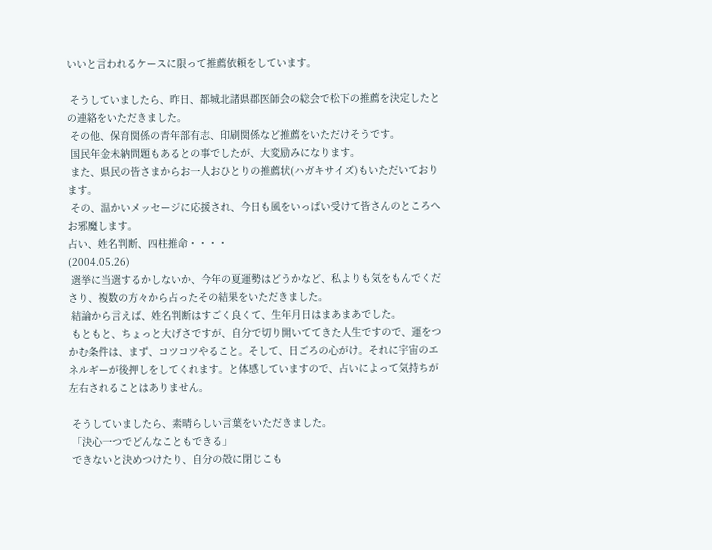いいと言われるケースに限って推薦依頼をしています。

 そうしていましたら、昨日、都城北諸県郡医師会の総会で松下の推薦を決定したとの連絡をいただきました。
 その他、保育関係の青年部有志、印刷関係など推薦をいただけそうです。
 国民年金未納問題もあるとの事でしたが、大変励みになります。
 また、県民の皆さまからお一人おひとりの推薦状(ハガキサイズ)もいただいております。
 その、温かいメッセージに応援され、今日も風をいっぱい受けて皆さんのところへお邪魔します。
占い、姓名判断、四柱推命・・・・
(2004.05.26)
 選挙に当選するかしないか、今年の夏運勢はどうかなど、私よりも気をもんでくださり、複数の方々から占ったその結果をいただきました。
 結論から言えば、姓名判断はすごく良くて、生年月日はまあまあでした。
 もともと、ちょっと大げさですが、自分で切り開いててきた人生ですので、運をつかむ条件は、まず、コツコツやること。そして、日ごろの心がけ。それに宇宙のエネルギーが後押しをしてくれます。と体感していますので、占いによって気持ちが左右されることはありません。

 そうしていましたら、素晴らしい言葉をいただきました。
 「決心一つでどんなこともできる」
 できないと決めつけたり、自分の殻に閉じこも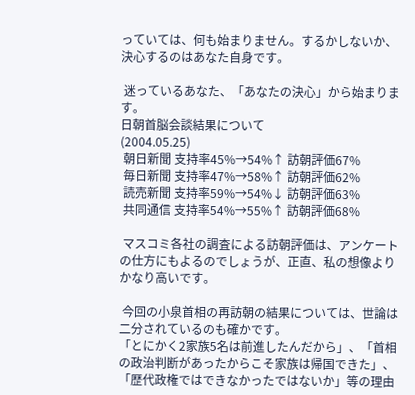っていては、何も始まりません。するかしないか、決心するのはあなた自身です。

 迷っているあなた、「あなたの決心」から始まります。
日朝首脳会談結果について
(2004.05.25)
 朝日新聞 支持率45%→54%↑ 訪朝評価67%
 毎日新聞 支持率47%→58%↑ 訪朝評価62%
 読売新聞 支持率59%→54%↓ 訪朝評価63%
 共同通信 支持率54%→55%↑ 訪朝評価68%

 マスコミ各社の調査による訪朝評価は、アンケートの仕方にもよるのでしょうが、正直、私の想像よりかなり高いです。

 今回の小泉首相の再訪朝の結果については、世論は二分されているのも確かです。
「とにかく2家族5名は前進したんだから」、「首相の政治判断があったからこそ家族は帰国できた」、「歴代政権ではできなかったではないか」等の理由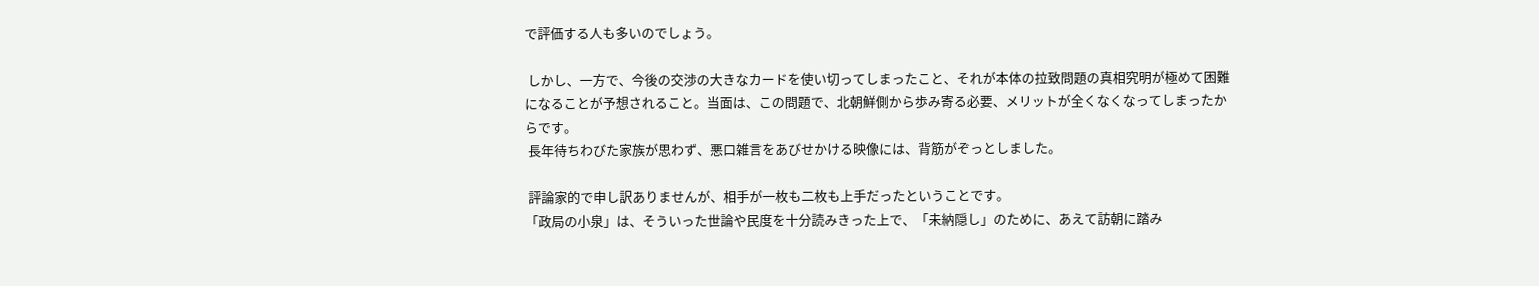で評価する人も多いのでしょう。

 しかし、一方で、今後の交渉の大きなカードを使い切ってしまったこと、それが本体の拉致問題の真相究明が極めて困難になることが予想されること。当面は、この問題で、北朝鮮側から歩み寄る必要、メリットが全くなくなってしまったからです。
 長年待ちわびた家族が思わず、悪口雑言をあびせかける映像には、背筋がぞっとしました。

 評論家的で申し訳ありませんが、相手が一枚も二枚も上手だったということです。
「政局の小泉」は、そういった世論や民度を十分読みきった上で、「未納隠し」のために、あえて訪朝に踏み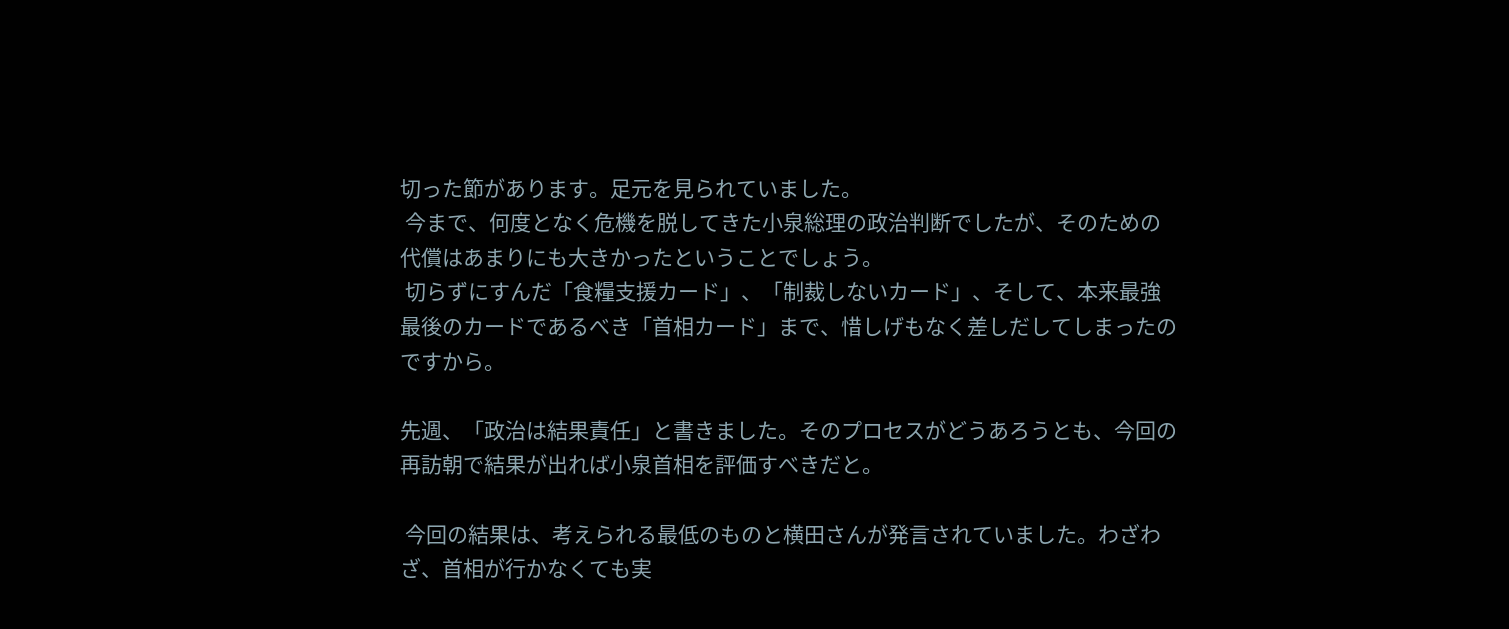切った節があります。足元を見られていました。
 今まで、何度となく危機を脱してきた小泉総理の政治判断でしたが、そのための代償はあまりにも大きかったということでしょう。
 切らずにすんだ「食糧支援カード」、「制裁しないカード」、そして、本来最強最後のカードであるべき「首相カード」まで、惜しげもなく差しだしてしまったのですから。

先週、「政治は結果責任」と書きました。そのプロセスがどうあろうとも、今回の再訪朝で結果が出れば小泉首相を評価すべきだと。

 今回の結果は、考えられる最低のものと横田さんが発言されていました。わざわざ、首相が行かなくても実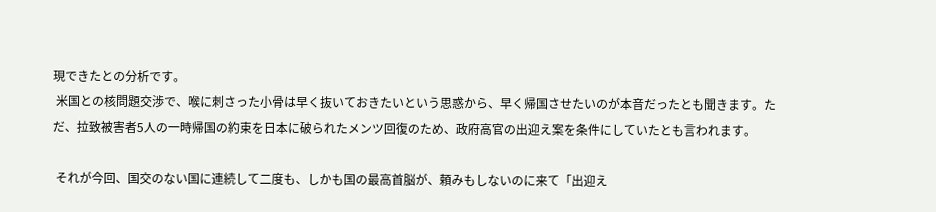現できたとの分析です。
 米国との核問題交渉で、喉に刺さった小骨は早く抜いておきたいという思惑から、早く帰国させたいのが本音だったとも聞きます。ただ、拉致被害者5人の一時帰国の約束を日本に破られたメンツ回復のため、政府高官の出迎え案を条件にしていたとも言われます。

 それが今回、国交のない国に連続して二度も、しかも国の最高首脳が、頼みもしないのに来て「出迎え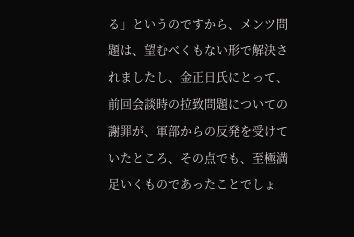る」というのですから、メンツ問題は、望むべくもない形で解決されましたし、金正日氏にとって、前回会談時の拉致問題についての謝罪が、軍部からの反発を受けていたところ、その点でも、至極満足いくものであったことでしょ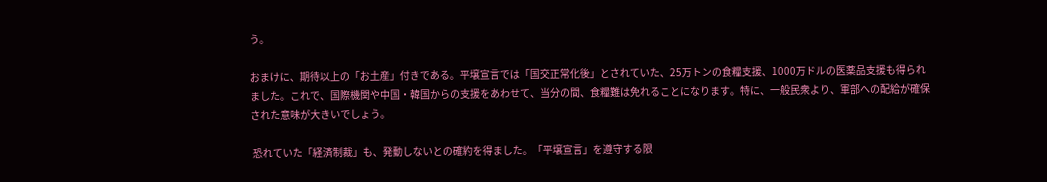う。

おまけに、期待以上の「お土産」付きである。平壌宣言では「国交正常化後」とされていた、25万トンの食糧支援、1000万ドルの医薬品支援も得られました。これで、国際機関や中国・韓国からの支援をあわせて、当分の間、食糧難は免れることになります。特に、一般民衆より、軍部への配給が確保された意味が大きいでしょう。

 恐れていた「経済制裁」も、発動しないとの確約を得ました。「平壌宣言」を遵守する限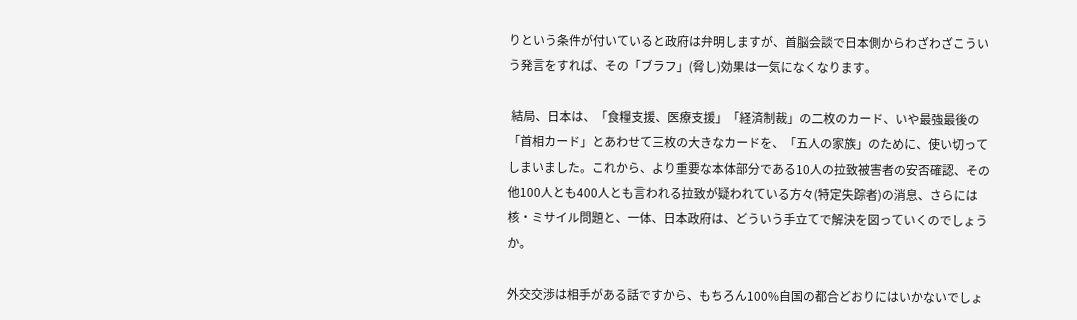りという条件が付いていると政府は弁明しますが、首脳会談で日本側からわざわざこういう発言をすれば、その「ブラフ」(脅し)効果は一気になくなります。

 結局、日本は、「食糧支援、医療支援」「経済制裁」の二枚のカード、いや最強最後の「首相カード」とあわせて三枚の大きなカードを、「五人の家族」のために、使い切ってしまいました。これから、より重要な本体部分である10人の拉致被害者の安否確認、その他100人とも400人とも言われる拉致が疑われている方々(特定失踪者)の消息、さらには核・ミサイル問題と、一体、日本政府は、どういう手立てで解決を図っていくのでしょうか。

外交交渉は相手がある話ですから、もちろん100%自国の都合どおりにはいかないでしょ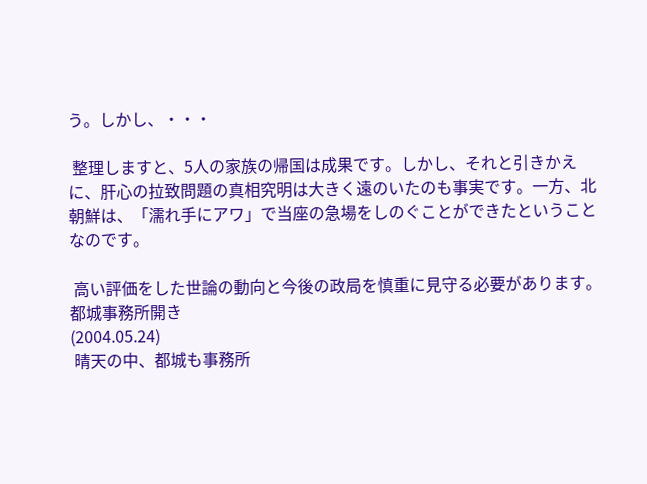う。しかし、・・・

 整理しますと、5人の家族の帰国は成果です。しかし、それと引きかえに、肝心の拉致問題の真相究明は大きく遠のいたのも事実です。一方、北朝鮮は、「濡れ手にアワ」で当座の急場をしのぐことができたということなのです。

 高い評価をした世論の動向と今後の政局を慎重に見守る必要があります。
都城事務所開き
(2004.05.24)
 晴天の中、都城も事務所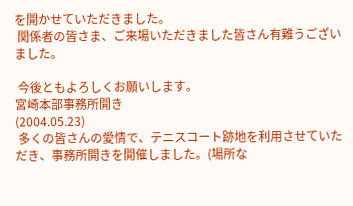を開かせていただきました。
 関係者の皆さま、ご来場いただきました皆さん有難うございました。

 今後ともよろしくお願いします。
宮崎本部事務所開き
(2004.05.23)
 多くの皆さんの愛情で、テニスコート跡地を利用させていただき、事務所開きを開催しました。(場所な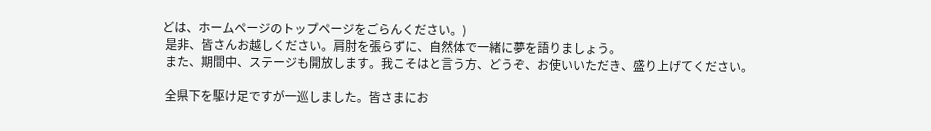どは、ホームページのトップページをごらんください。)
 是非、皆さんお越しください。肩肘を張らずに、自然体で一緒に夢を語りましょう。
 また、期間中、ステージも開放します。我こそはと言う方、どうぞ、お使いいただき、盛り上げてください。

 全県下を駆け足ですが一巡しました。皆さまにお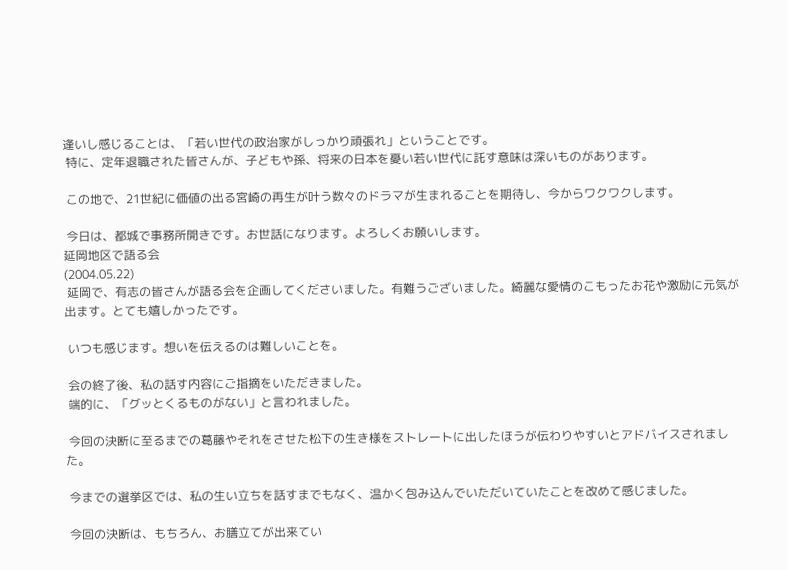逢いし感じることは、「若い世代の政治家がしっかり頑張れ」ということです。
 特に、定年退職された皆さんが、子どもや孫、将来の日本を憂い若い世代に託す意味は深いものがあります。

 この地で、21世紀に価値の出る宮崎の再生が叶う数々のドラマが生まれることを期待し、今からワクワクします。

 今日は、都城で事務所開きです。お世話になります。よろしくお願いします。
延岡地区で語る会
(2004.05.22)
 延岡で、有志の皆さんが語る会を企画してくださいました。有難うございました。綺麗な愛情のこもったお花や激励に元気が出ます。とても嬉しかったです。

 いつも感じます。想いを伝えるのは難しいことを。

 会の終了後、私の話す内容にご指摘をいただきました。
 端的に、「グッとくるものがない」と言われました。

 今回の決断に至るまでの葛藤やそれをさせた松下の生き様をストレートに出したほうが伝わりやすいとアドバイスされました。

 今までの選挙区では、私の生い立ちを話すまでもなく、温かく包み込んでいただいていたことを改めて感じました。

 今回の決断は、もちろん、お膳立てが出来てい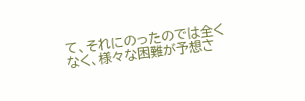て、それにのったのでは全くなく、様々な困難が予想さ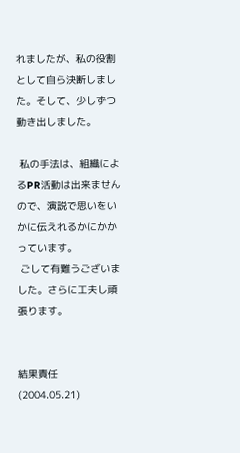れましたが、私の役割として自ら決断しました。そして、少しずつ動き出しました。

 私の手法は、組織によるPR活動は出来ませんので、演説で思いをいかに伝えれるかにかかっています。
 ごして有難うございました。さらに工夫し頑張ります。


結果責任
(2004.05.21)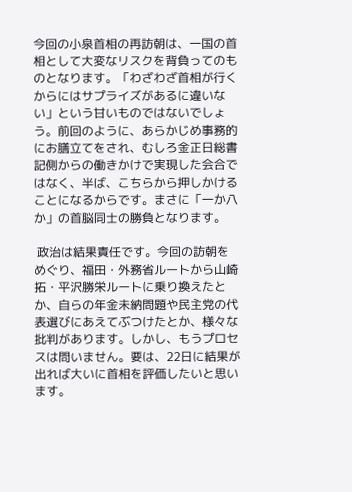今回の小泉首相の再訪朝は、一国の首相として大変なリスクを背負ってのものとなります。「わざわざ首相が行くからにはサプライズがあるに違いない」という甘いものではないでしょう。前回のように、あらかじめ事務的にお膳立てをされ、むしろ金正日総書記側からの働きかけで実現した会合ではなく、半ば、こちらから押しかけることになるからです。まさに「一か八か」の首脳同士の勝負となります。

 政治は結果責任です。今回の訪朝をめぐり、福田・外務省ルートから山崎拓・平沢勝栄ルートに乗り換えたとか、自らの年金未納問題や民主党の代表選びにあえてぶつけたとか、様々な批判があります。しかし、もうプロセスは問いません。要は、22日に結果が出れば大いに首相を評価したいと思います。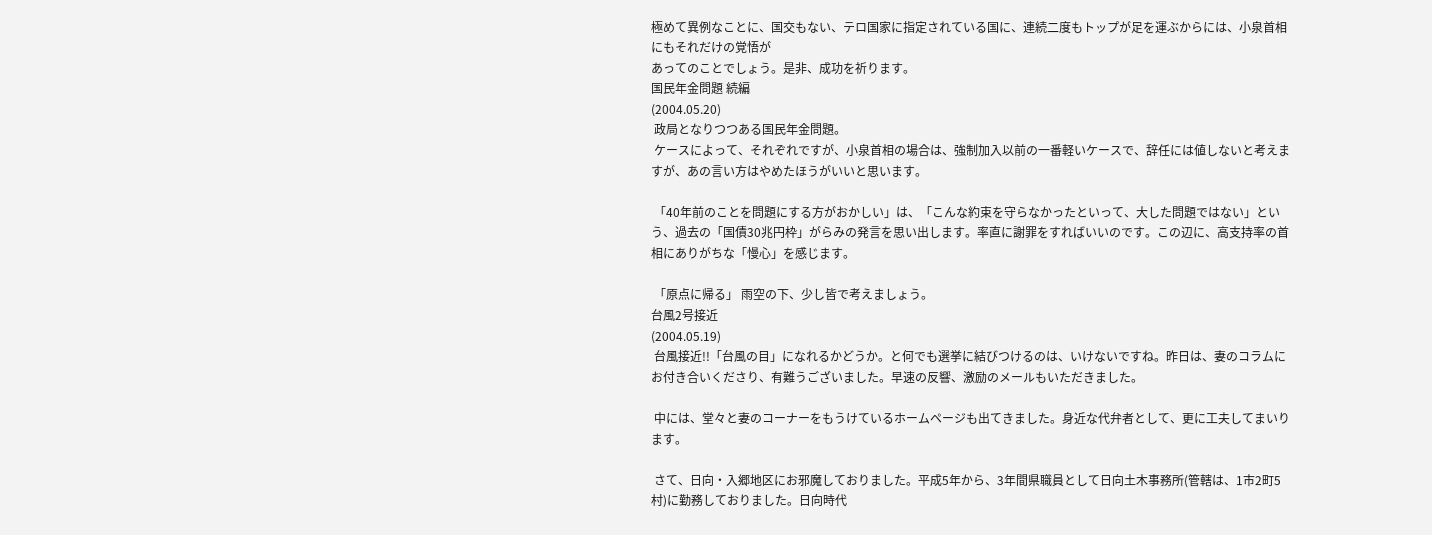極めて異例なことに、国交もない、テロ国家に指定されている国に、連続二度もトップが足を運ぶからには、小泉首相にもそれだけの覚悟が
あってのことでしょう。是非、成功を祈ります。
国民年金問題 続編
(2004.05.20)
 政局となりつつある国民年金問題。
 ケースによって、それぞれですが、小泉首相の場合は、強制加入以前の一番軽いケースで、辞任には値しないと考えますが、あの言い方はやめたほうがいいと思います。

 「40年前のことを問題にする方がおかしい」は、「こんな約束を守らなかったといって、大した問題ではない」という、過去の「国債30兆円枠」がらみの発言を思い出します。率直に謝罪をすればいいのです。この辺に、高支持率の首相にありがちな「慢心」を感じます。

 「原点に帰る」 雨空の下、少し皆で考えましょう。
台風2号接近
(2004.05.19)
 台風接近!!「台風の目」になれるかどうか。と何でも選挙に結びつけるのは、いけないですね。昨日は、妻のコラムにお付き合いくださり、有難うございました。早速の反響、激励のメールもいただきました。

 中には、堂々と妻のコーナーをもうけているホームページも出てきました。身近な代弁者として、更に工夫してまいります。

 さて、日向・入郷地区にお邪魔しておりました。平成5年から、3年間県職員として日向土木事務所(管轄は、1市2町5村)に勤務しておりました。日向時代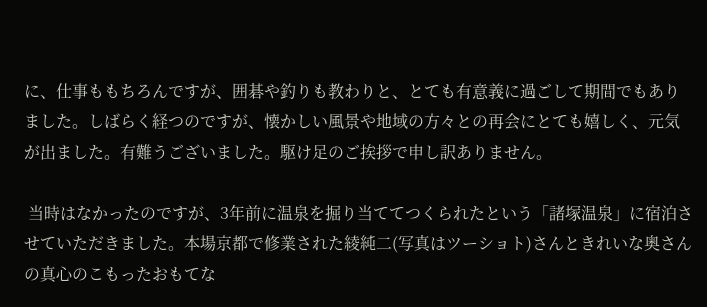に、仕事ももちろんですが、囲碁や釣りも教わりと、とても有意義に過ごして期間でもありました。しばらく経つのですが、懐かしい風景や地域の方々との再会にとても嬉しく、元気が出ました。有難うございました。駆け足のご挨拶で申し訳ありません。

 当時はなかったのですが、3年前に温泉を掘り当ててつくられたという「諸塚温泉」に宿泊させていただきました。本場京都で修業された綾純二(写真はツーショト)さんときれいな奥さんの真心のこもったおもてな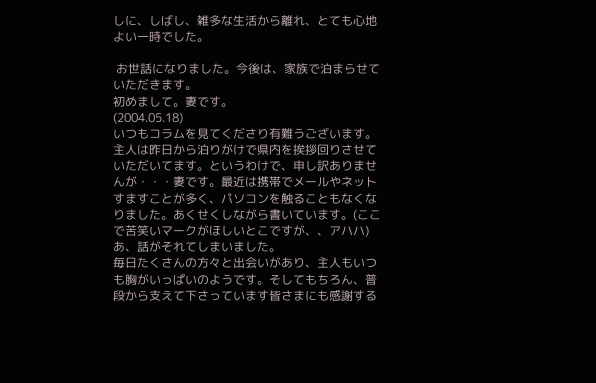しに、しばし、雑多な生活から離れ、とても心地よい一時でした。

 お世話になりました。今後は、家族で泊まらせていただきます。
初めまして。妻です。
(2004.05.18)
いつもコラムを見てくださり有難うございます。主人は昨日から泊りがけで県内を挨拶回りさせていただいてます。というわけで、申し訳ありませんが・・・妻です。最近は携帯でメールやネットすますことが多く、パソコンを触ることもなくなりました。あくせくしながら書いています。(ここで苦笑いマークがほしいとこですが、、アハハ)
あ、話がそれてしまいました。
毎日たくさんの方々と出会いがあり、主人もいつも胸がいっぱいのようです。そしてもちろん、普段から支えて下さっています皆さまにも感謝する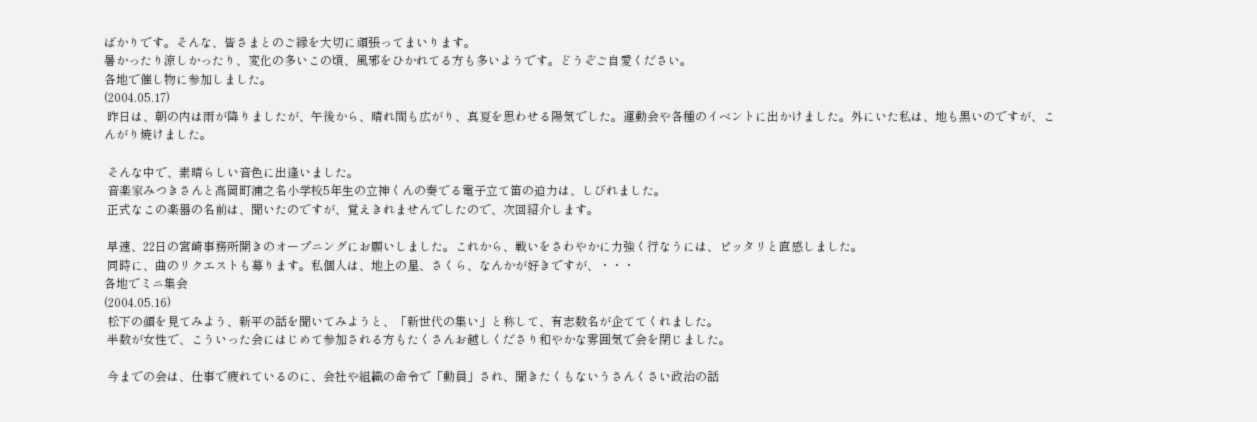ばかりです。そんな、皆さまとのご縁を大切に頑張ってまいります。
暑かったり涼しかったり、変化の多いこの頃、風邪をひかれてる方も多いようです。どうぞご自愛ください。
各地で催し物に参加しました。
(2004.05.17)
 昨日は、朝の内は雨が降りましたが、午後から、晴れ間も広がり、真夏を思わせる陽気でした。運動会や各種のイベントに出かけました。外にいた私は、地も黒いのですが、こんがり焼けました。

 そんな中で、素晴らしい音色に出逢いました。
 音楽家みつきさんと高岡町浦之名小学校5年生の立神くんの奏でる電子立て笛の迫力は、しびれました。
 正式なこの楽器の名前は、聞いたのですが、覚えきれませんでしたので、次回紹介します。

 早速、22日の宮崎事務所開きのオープニングにお願いしました。これから、戦いをさわやかに力強く行なうには、ピッタリと直感しました。
 同時に、曲のリクエストも募ります。私個人は、地上の星、さくら、なんかが好きですが、・・・
各地でミニ集会
(2004.05.16)
 松下の顔を見てみよう、新平の話を聞いてみようと、「新世代の集い」と称して、有志数名が企ててくれました。
 半数が女性で、こういった会にはじめて参加される方もたくさんお越しくださり和やかな雰囲気で会を閉じました。

 今までの会は、仕事で疲れているのに、会社や組織の命令で「動員」され、聞きたくもないうさんくさい政治の話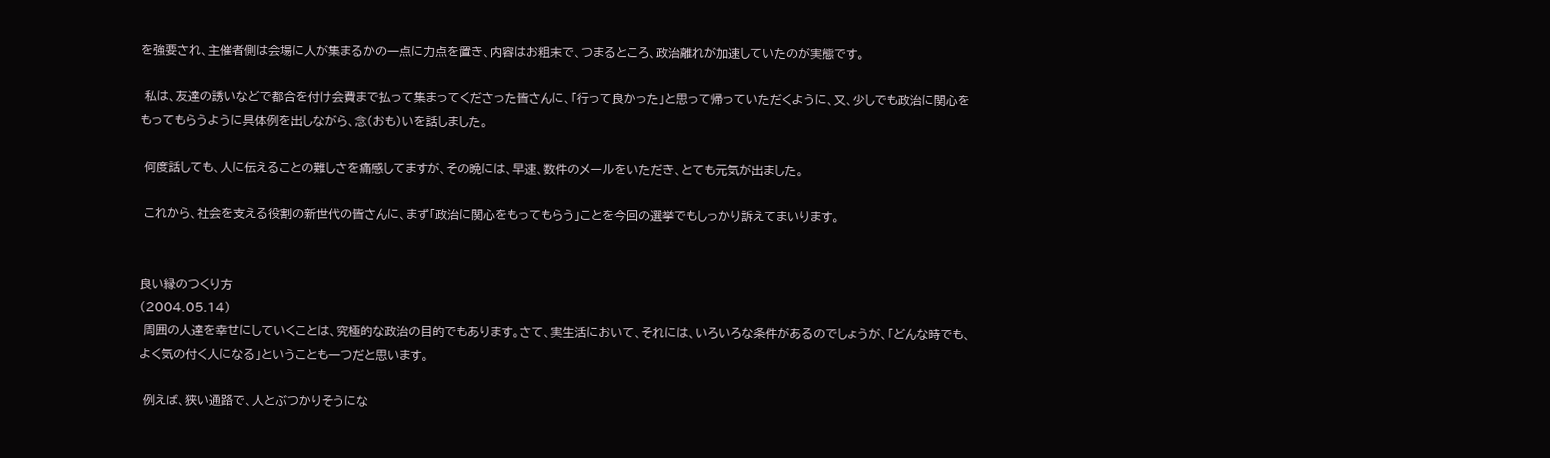を強要され、主催者側は会場に人が集まるかの一点に力点を置き、内容はお粗末で、つまるところ、政治離れが加速していたのが実態です。

 私は、友達の誘いなどで都合を付け会費まで払って集まってくださった皆さんに、「行って良かった」と思って帰っていただくように、又、少しでも政治に関心をもってもらうように具体例を出しながら、念(おも)いを話しました。

 何度話しても、人に伝えることの難しさを痛感してますが、その晩には、早速、数件のメールをいただき、とても元気が出ました。

 これから、社会を支える役割の新世代の皆さんに、まず「政治に関心をもってもらう」ことを今回の選挙でもしっかり訴えてまいります。


良い縁のつくり方
(2004.05.14)
 周囲の人達を幸せにしていくことは、究極的な政治の目的でもあります。さて、実生活において、それには、いろいろな条件があるのでしょうが、「どんな時でも、よく気の付く人になる」ということも一つだと思います。

 例えば、狭い通路で、人とぶつかりそうにな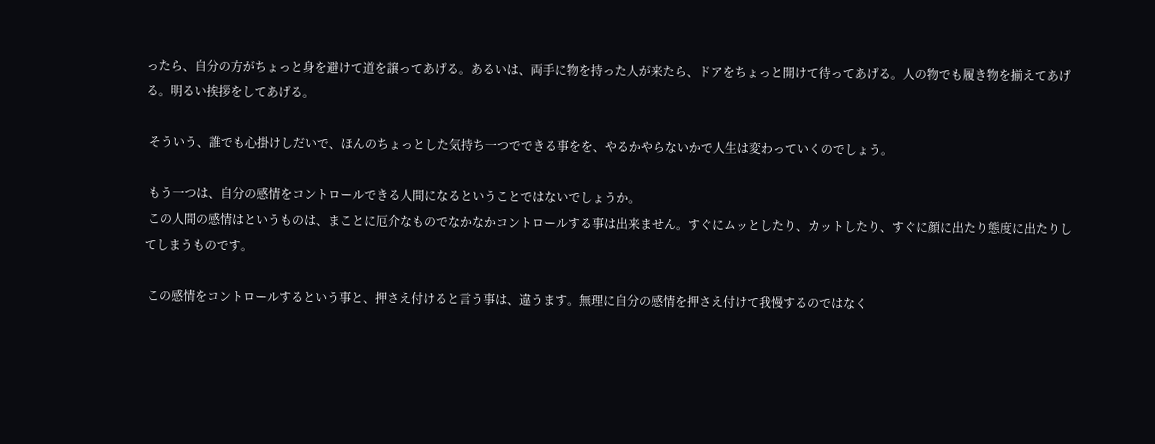ったら、自分の方がちょっと身を避けて道を譲ってあげる。あるいは、両手に物を持った人が来たら、ドアをちょっと開けて待ってあげる。人の物でも履き物を揃えてあげる。明るい挨拶をしてあげる。

 そういう、誰でも心掛けしだいで、ほんのちょっとした気持ち一つでできる事をを、やるかやらないかで人生は変わっていくのでしょう。

 もう一つは、自分の感情をコントロールできる人間になるということではないでしょうか。
 この人間の感情はというものは、まことに厄介なものでなかなかコントロールする事は出来ません。すぐにムッとしたり、カットしたり、すぐに顔に出たり態度に出たりしてしまうものです。

 この感情をコントロールするという事と、押さえ付けると言う事は、違うます。無理に自分の感情を押さえ付けて我慢するのではなく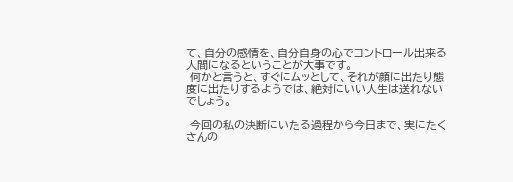て、自分の感情を、自分自身の心でコントロール出来る人間になるということが大事です。
 何かと言うと、すぐにムッとして、それが顔に出たり態度に出たりするようでは、絶対にいい人生は送れないでしょう。

 今回の私の決断にいたる過程から今日まで、実にたくさんの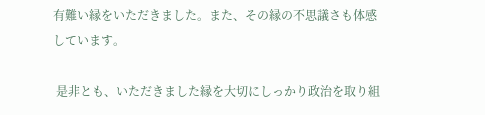有難い縁をいただきました。また、その縁の不思議さも体感しています。

 是非とも、いただきました縁を大切にしっかり政治を取り組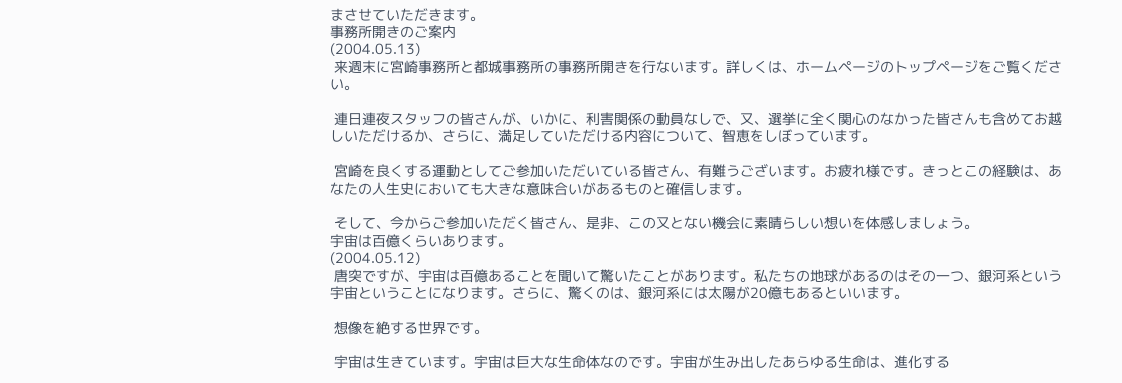まさせていただきます。
事務所開きのご案内
(2004.05.13)
 来週末に宮崎事務所と都城事務所の事務所開きを行ないます。詳しくは、ホームページのトップページをご覧ください。

 連日連夜スタッフの皆さんが、いかに、利害関係の動員なしで、又、選挙に全く関心のなかった皆さんも含めてお越しいただけるか、さらに、満足していただける内容について、智恵をしぼっています。

 宮崎を良くする運動としてご参加いただいている皆さん、有難うございます。お疲れ様です。きっとこの経験は、あなたの人生史においても大きな意味合いがあるものと確信します。

 そして、今からご参加いただく皆さん、是非、この又とない機会に素晴らしい想いを体感しましょう。
宇宙は百億くらいあります。
(2004.05.12)
 唐突ですが、宇宙は百億あることを聞いて驚いたことがあります。私たちの地球があるのはその一つ、銀河系という宇宙ということになります。さらに、驚くのは、銀河系には太陽が20億もあるといいます。

 想像を絶する世界です。

 宇宙は生きています。宇宙は巨大な生命体なのです。宇宙が生み出したあらゆる生命は、進化する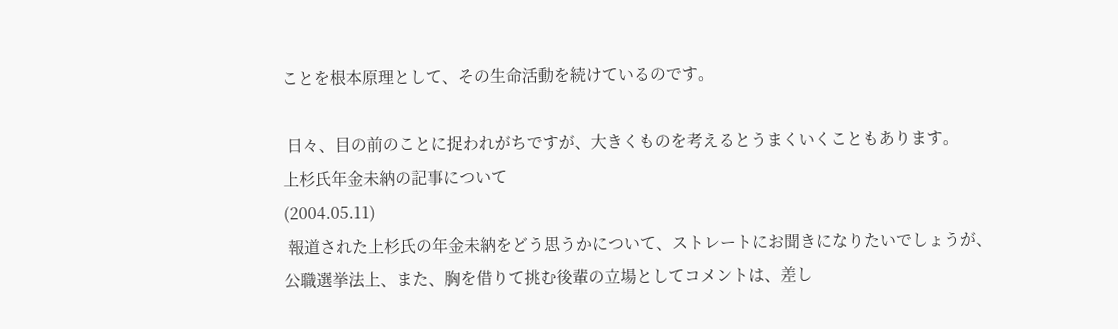ことを根本原理として、その生命活動を続けているのです。

 日々、目の前のことに捉われがちですが、大きくものを考えるとうまくいくこともあります。
上杉氏年金未納の記事について
(2004.05.11)
 報道された上杉氏の年金未納をどう思うかについて、ストレートにお聞きになりたいでしょうが、公職選挙法上、また、胸を借りて挑む後輩の立場としてコメントは、差し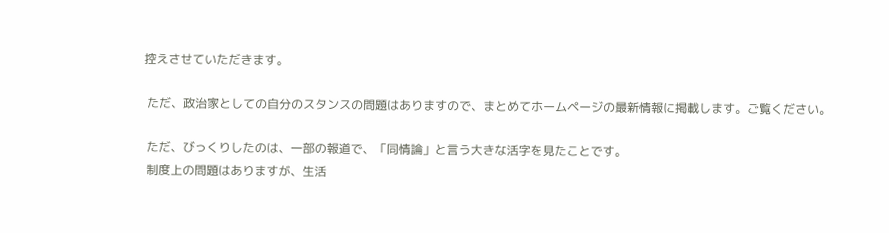控えさせていただきます。

 ただ、政治家としての自分のスタンスの問題はありますので、まとめてホームページの最新情報に掲載します。ご覧ください。

 ただ、びっくりしたのは、一部の報道で、「同情論」と言う大きな活字を見たことです。
 制度上の問題はありますが、生活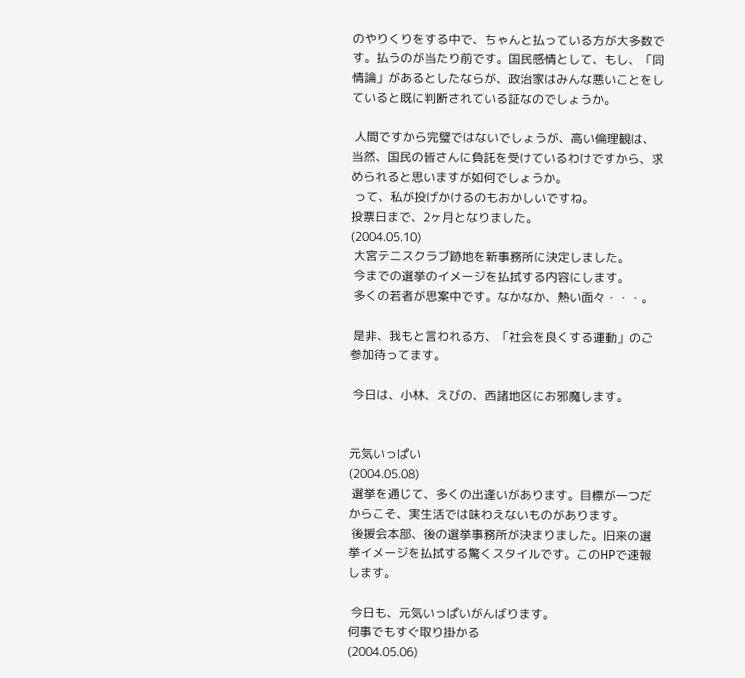のやりくりをする中で、ちゃんと払っている方が大多数です。払うのが当たり前です。国民感情として、もし、「同情論」があるとしたならが、政治家はみんな悪いことをしていると既に判断されている証なのでしょうか。

 人間ですから完璧ではないでしょうが、高い倫理観は、当然、国民の皆さんに負託を受けているわけですから、求められると思いますが如何でしょうか。
 って、私が投げかけるのもおかしいですね。
投票日まで、2ヶ月となりました。
(2004.05.10)
 大宮テニスクラブ跡地を新事務所に決定しました。
 今までの選挙のイメージを払拭する内容にします。
 多くの若者が思案中です。なかなか、熱い面々・・・。

 是非、我もと言われる方、「社会を良くする運動」のご参加待ってます。

 今日は、小林、えびの、西諸地区にお邪魔します。


元気いっぱい
(2004.05.08)
 選挙を通じて、多くの出逢いがあります。目標が一つだからこそ、実生活では味わえないものがあります。
 後援会本部、後の選挙事務所が決まりました。旧来の選挙イメージを払拭する驚くスタイルです。このHPで速報します。

 今日も、元気いっぱいがんばります。
何事でもすぐ取り掛かる
(2004.05.06)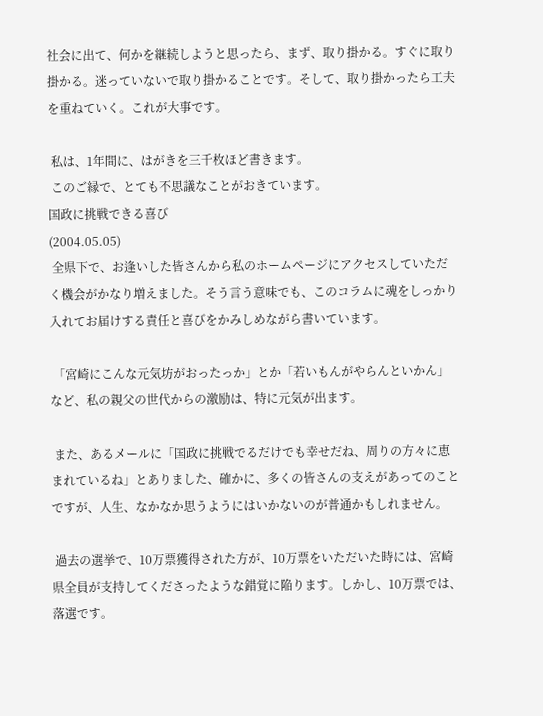社会に出て、何かを継続しようと思ったら、まず、取り掛かる。すぐに取り掛かる。迷っていないで取り掛かることです。そして、取り掛かったら工夫を重ねていく。これが大事です。

 私は、1年間に、はがきを三千枚ほど書きます。
 このご縁で、とても不思議なことがおきています。
国政に挑戦できる喜び
(2004.05.05)
 全県下で、お逢いした皆さんから私のホームページにアクセスしていただく機会がかなり増えました。そう言う意味でも、このコラムに魂をしっかり入れてお届けする責任と喜びをかみしめながら書いています。

 「宮崎にこんな元気坊がおったっか」とか「若いもんがやらんといかん」など、私の親父の世代からの激励は、特に元気が出ます。

 また、あるメールに「国政に挑戦でるだけでも幸せだね、周りの方々に恵まれているね」とありました、確かに、多くの皆さんの支えがあってのことですが、人生、なかなか思うようにはいかないのが普通かもしれません。

 過去の選挙で、10万票獲得された方が、10万票をいただいた時には、宮崎県全員が支持してくださったような錯覚に陥ります。しかし、10万票では、落選です。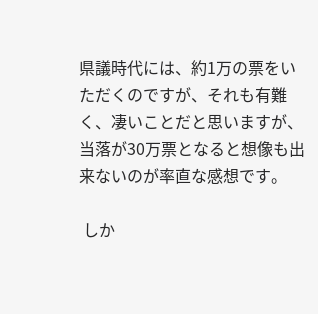県議時代には、約1万の票をいただくのですが、それも有難く、凄いことだと思いますが、当落が30万票となると想像も出来ないのが率直な感想です。

 しか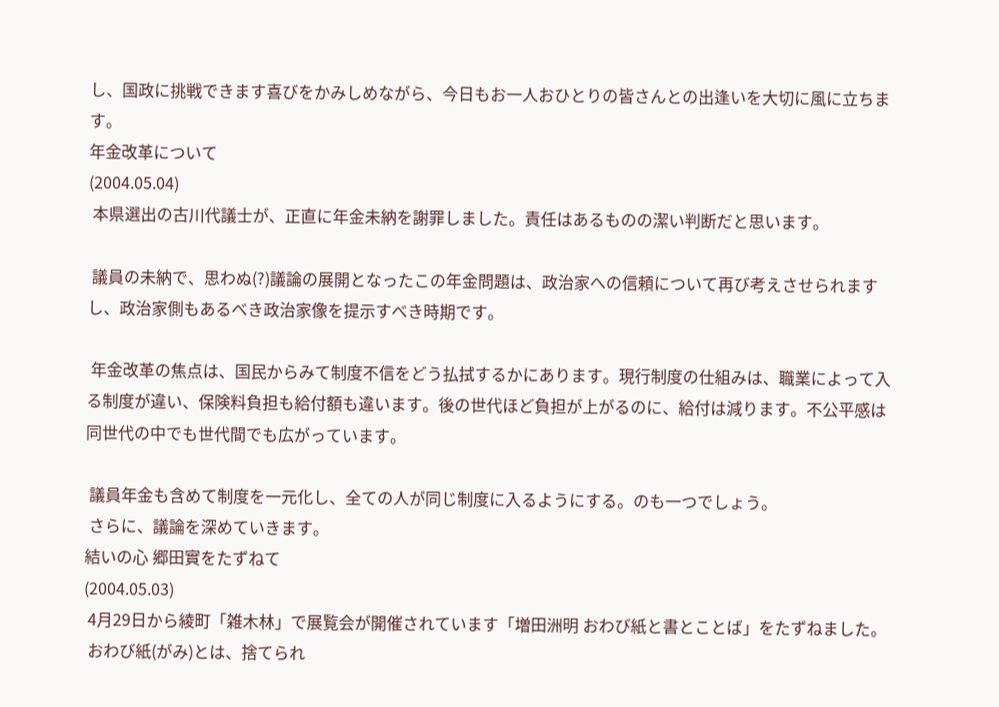し、国政に挑戦できます喜びをかみしめながら、今日もお一人おひとりの皆さんとの出逢いを大切に風に立ちます。
年金改革について
(2004.05.04)
 本県選出の古川代議士が、正直に年金未納を謝罪しました。責任はあるものの潔い判断だと思います。

 議員の未納で、思わぬ(?)議論の展開となったこの年金問題は、政治家への信頼について再び考えさせられますし、政治家側もあるべき政治家像を提示すべき時期です。

 年金改革の焦点は、国民からみて制度不信をどう払拭するかにあります。現行制度の仕組みは、職業によって入る制度が違い、保険料負担も給付額も違います。後の世代ほど負担が上がるのに、給付は減ります。不公平感は同世代の中でも世代間でも広がっています。

 議員年金も含めて制度を一元化し、全ての人が同じ制度に入るようにする。のも一つでしょう。
 さらに、議論を深めていきます。
結いの心 郷田實をたずねて
(2004.05.03)
 4月29日から綾町「雑木林」で展覧会が開催されています「増田洲明 おわび紙と書とことば」をたずねました。
 おわび紙(がみ)とは、捨てられ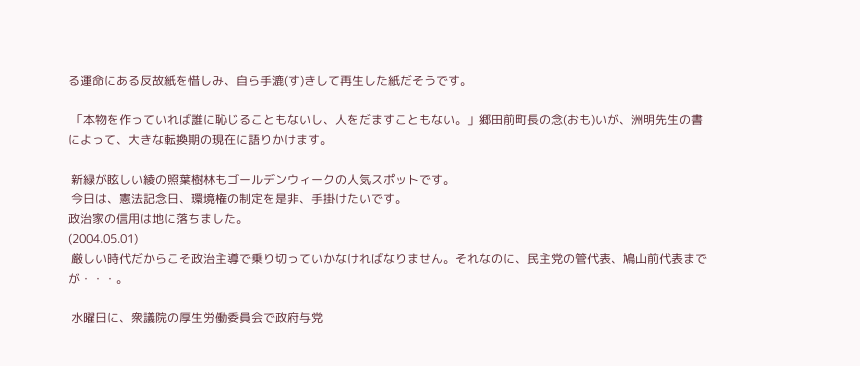る運命にある反故紙を惜しみ、自ら手漉(す)きして再生した紙だそうです。

 「本物を作っていれば誰に恥じることもないし、人をだますこともない。」郷田前町長の念(おも)いが、洲明先生の書によって、大きな転換期の現在に語りかけます。

 新緑が眩しい綾の照葉樹林もゴールデンウィークの人気スポットです。
 今日は、憲法記念日、環境権の制定を是非、手掛けたいです。
政治家の信用は地に落ちました。
(2004.05.01)
 厳しい時代だからこそ政治主導で乗り切っていかなければなりません。それなのに、民主党の管代表、鳩山前代表までが・・・。

 水曜日に、衆議院の厚生労働委員会で政府与党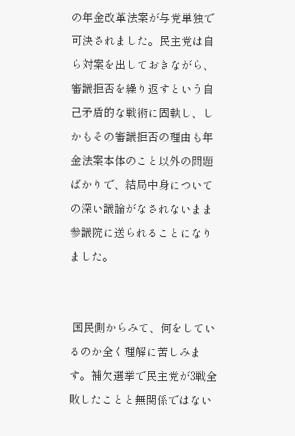の年金改革法案が与党単独で可決されました。民主党は自ら対案を出しておきながら、審議拒否を繰り返すという自己矛盾的な戦術に固執し、しかもその審議拒否の理由も年金法案本体のこと以外の問題ばかりで、結局中身についての深い議論がなされないまま参議院に送られることになりました。


 国民側からみて、何をしているのか全く理解に苦しみます。補欠選挙で民主党が3戦全敗したことと無関係ではない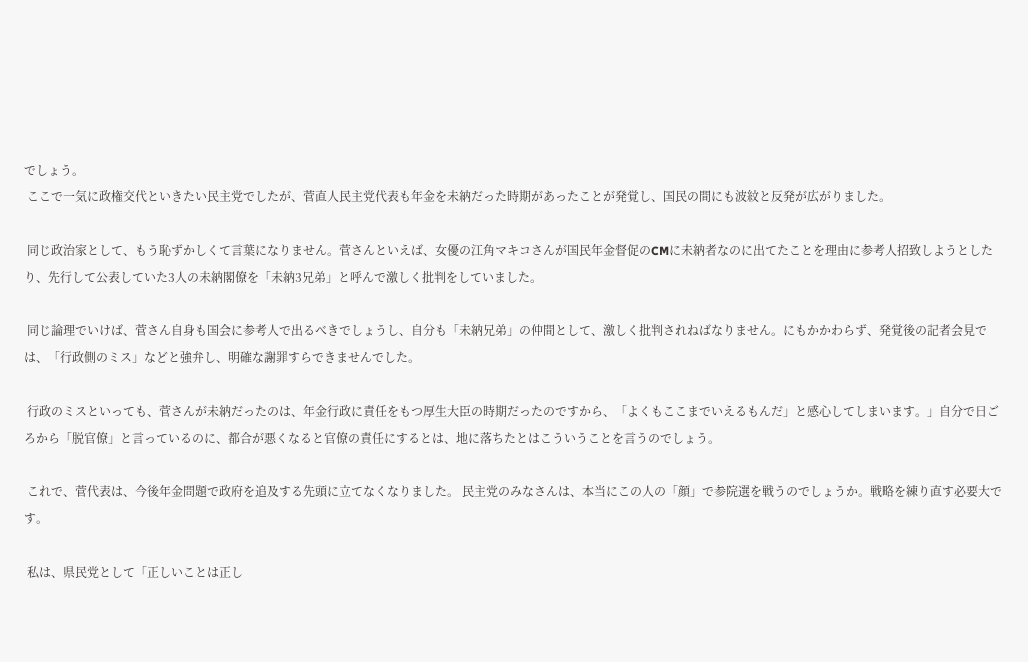でしょう。
 ここで一気に政権交代といきたい民主党でしたが、菅直人民主党代表も年金を未納だった時期があったことが発覚し、国民の間にも波紋と反発が広がりました。

 同じ政治家として、もう恥ずかしくて言葉になりません。菅さんといえば、女優の江角マキコさんが国民年金督促のCMに未納者なのに出てたことを理由に参考人招致しようとしたり、先行して公表していた3人の未納閣僚を「未納3兄弟」と呼んで激しく批判をしていました。

 同じ論理でいけば、菅さん自身も国会に参考人で出るべきでしょうし、自分も「未納兄弟」の仲間として、激しく批判されねばなりません。にもかかわらず、発覚後の記者会見では、「行政側のミス」などと強弁し、明確な謝罪すらできませんでした。

 行政のミスといっても、菅さんが未納だったのは、年金行政に責任をもつ厚生大臣の時期だったのですから、「よくもここまでいえるもんだ」と感心してしまいます。」自分で日ごろから「脱官僚」と言っているのに、都合が悪くなると官僚の責任にするとは、地に落ちたとはこういうことを言うのでしょう。

 これで、菅代表は、今後年金問題で政府を追及する先頭に立てなくなりました。 民主党のみなさんは、本当にこの人の「顔」で参院選を戦うのでしょうか。戦略を練り直す必要大です。

 私は、県民党として「正しいことは正し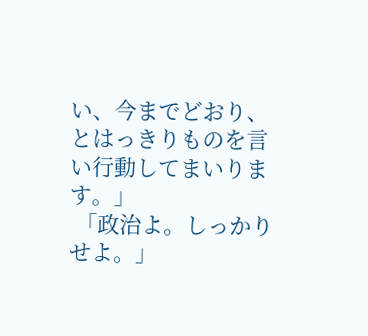い、今までどおり、とはっきりものを言い行動してまいります。」
 「政治よ。しっかりせよ。」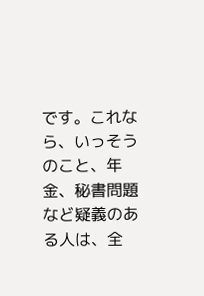です。これなら、いっそうのこと、年金、秘書問題など疑義のある人は、全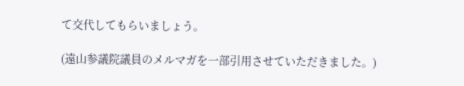て交代してもらいましょう。

(遠山参議院議員のメルマガを一部引用させていただきました。)